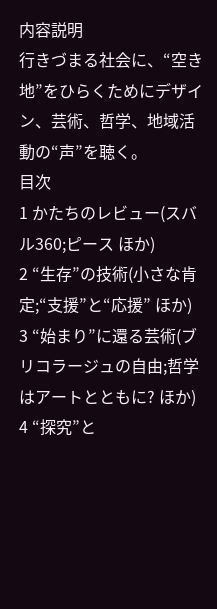内容説明
行きづまる社会に、“空き地”をひらくためにデザイン、芸術、哲学、地域活動の“声”を聴く。
目次
1 かたちのレビュー(スバル360;ピース ほか)
2 “生存”の技術(小さな肯定;“支援”と“応援” ほか)
3 “始まり”に還る芸術(ブリコラージュの自由;哲学はアートとともに? ほか)
4 “探究”と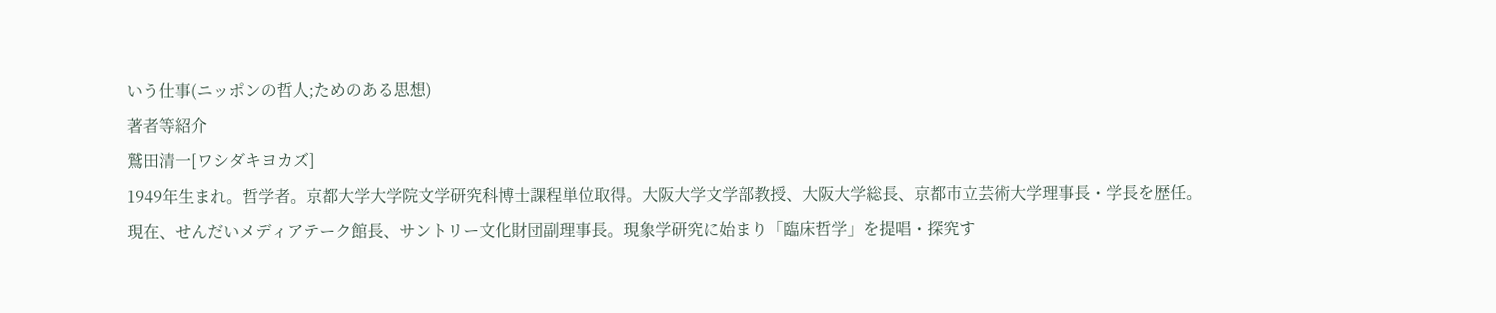いう仕事(ニッポンの哲人;ためのある思想)
著者等紹介
鷲田清一[ワシダキヨカズ]
1949年生まれ。哲学者。京都大学大学院文学研究科博士課程単位取得。大阪大学文学部教授、大阪大学総長、京都市立芸術大学理事長・学長を歴任。現在、せんだいメディアテーク館長、サントリー文化財団副理事長。現象学研究に始まり「臨床哲学」を提唱・探究す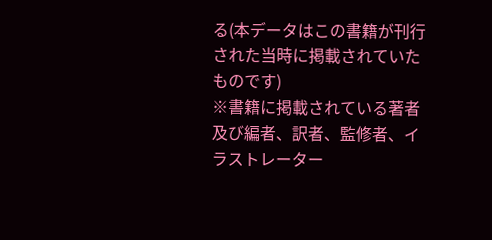る(本データはこの書籍が刊行された当時に掲載されていたものです)
※書籍に掲載されている著者及び編者、訳者、監修者、イラストレーター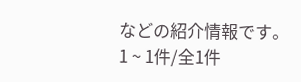などの紹介情報です。
1 ~ 1件/全1件